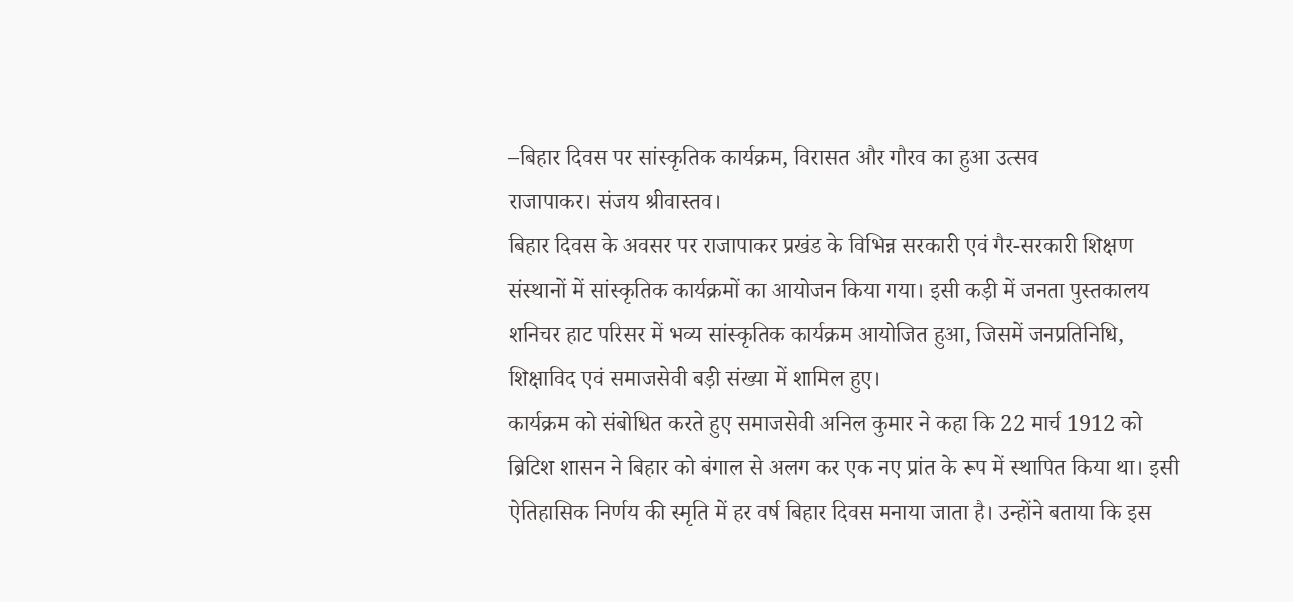–बिहार दिवस पर सांस्कृतिक कार्यक्रम, विरासत और गौरव का हुआ उत्सव
राजापाकर। संजय श्रीवास्तव।
बिहार दिवस के अवसर पर राजापाकर प्रखंड के विभिन्न सरकारी एवं गैर-सरकारी शिक्षण संस्थानों में सांस्कृतिक कार्यक्रमों का आयोजन किया गया। इसी कड़ी में जनता पुस्तकालय शनिचर हाट परिसर में भव्य सांस्कृतिक कार्यक्रम आयोजित हुआ, जिसमें जनप्रतिनिधि, शिक्षाविद एवं समाजसेवी बड़ी संख्या में शामिल हुए।
कार्यक्रम को संबोधित करते हुए समाजसेवी अनिल कुमार ने कहा कि 22 मार्च 1912 को ब्रिटिश शासन ने बिहार को बंगाल से अलग कर एक नए प्रांत के रूप में स्थापित किया था। इसी ऐतिहासिक निर्णय की स्मृति में हर वर्ष बिहार दिवस मनाया जाता है। उन्होंने बताया कि इस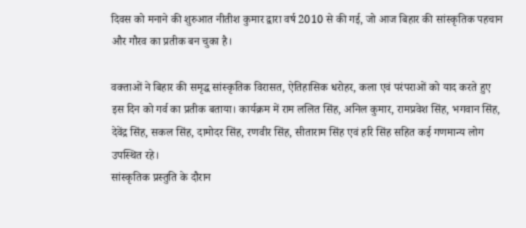दिवस को मनाने की शुरुआत नीतीश कुमार द्वारा वर्ष 2010 से की गई, जो आज बिहार की सांस्कृतिक पहचान और गौरव का प्रतीक बन चुका है।

वक्ताओं ने बिहार की समृद्ध सांस्कृतिक विरासत, ऐतिहासिक धरोहर, कला एवं परंपराओं को याद करते हुए इस दिन को गर्व का प्रतीक बताया। कार्यक्रम में राम ललित सिंह, अनिल कुमार, रामप्रवेश सिंह, भगवान सिंह, देवेंद्र सिंह, सकल सिंह, दामोदर सिंह, रणवीर सिंह, सीताराम सिंह एवं हरि सिंह सहित कई गणमान्य लोग उपस्थित रहे।
सांस्कृतिक प्रस्तुति के दौरान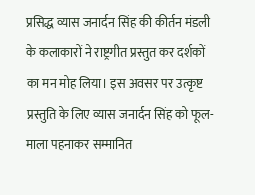प्रसिद्ध व्यास जनार्दन सिंह की कीर्तन मंडली के कलाकारों ने राष्ट्रगीत प्रस्तुत कर दर्शकों का मन मोह लिया। इस अवसर पर उत्कृष्ट प्रस्तुति के लिए व्यास जनार्दन सिंह को फूल-माला पहनाकर सम्मानित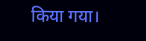किया गया।